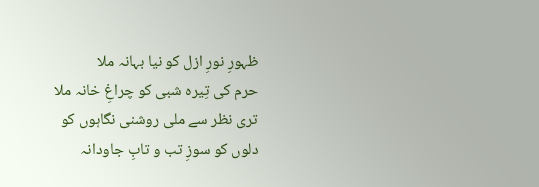ظہورِ نورِ ازل کو نیا بہانہ ملا
حرم کی تِیرہ شبی کو چراغِ خانہ ملا
تری نظر سے ملی روشنی نگاہوں کو
دلوں کو سوزِ تب و تابِ جاودانہ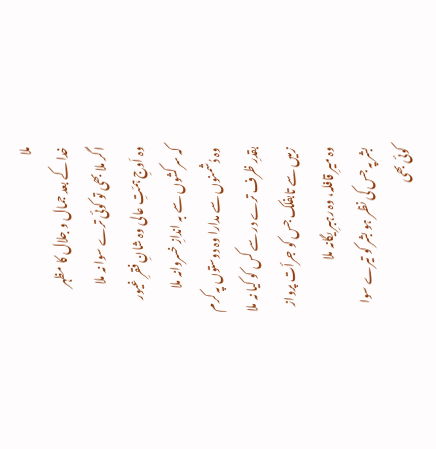ملا
خدا کے بعد جمال و جلال کا مظہر
اگر ملا بھی تو کوئی ترے سوا نہ ملا
وہ اَوجِ ہمّتِ عالی وہ شانِ فقرِ غیور
کہ سرکشوں سے بہ اندازِ خسروانہ ملا
وہ دُشمنوں سے مدارا وہ دوستوں پہ کرم
بقدرِ ظرف ترے در سے کس کو کیا نہ ملا
زمیں سے تابفلک جس کو جرأت پرواز
وہ میرِ قافلہ، وہ رہبرِ یگانہ ملا
بشر پہ جس کی نظر ہو بشر کو تیرے سوا
کوئی بھی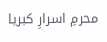محرمِ اسرارِ کبریا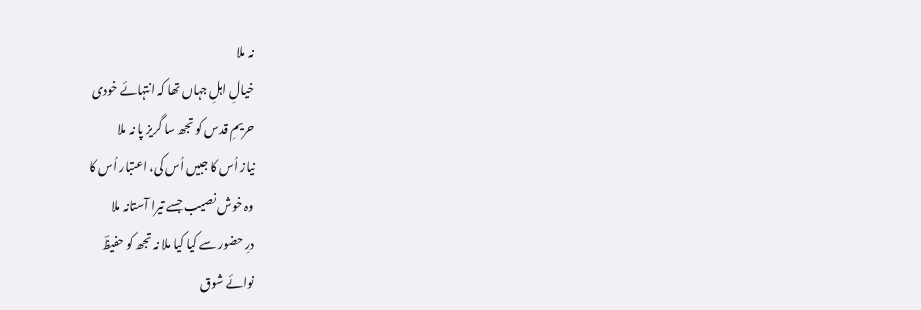نہ ملا
خیالِ اہلِ جہاں تھا کہ انتہائے خودی
حریمِ قدس کو تجھ سا گریز پا نہ ملا
نیاز اُس کا جبیں اُس کی، اعتبار اُس کا
وہ خوش نصیب جسے تیرا آستانہ ملا
درِ حضور سے کیا کیا ملا نہ تجھ کو حفیظؔ
نوائے شوق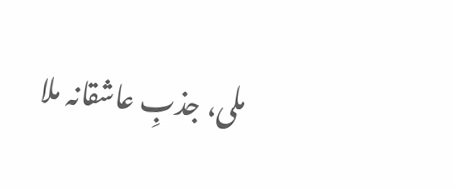ملی، جذبِ عاشقانہ ملا